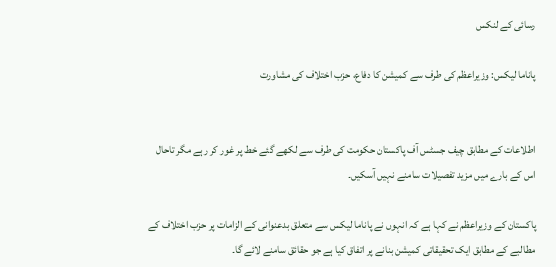رسائی کے لنکس

پاناما لیکس: وزیراعظم کی طرف سے کمیشن کا دفاع، حزب اختلاف کی مشاورت


اطلاعات کے مطابق چیف جسٹس آف پاکستان حکومت کی طرف سے لکھے گئے خط پر غور کر رہے مگر تاحال اس کے بارے میں مزید تفصیلات سامنے نہیں آسکیں۔

پاکستان کے وزیراعظم نے کہا ہے کہ انہوں نے پاناما لیکس سے متعلق بدعنوانی کے الزامات پر حزب اختلاف کے مطالبے کے مطابق ایک تحقیقاتی کمیشن بنانے پر اتفاق کیا ہے جو حقائق سامنے لائے گا۔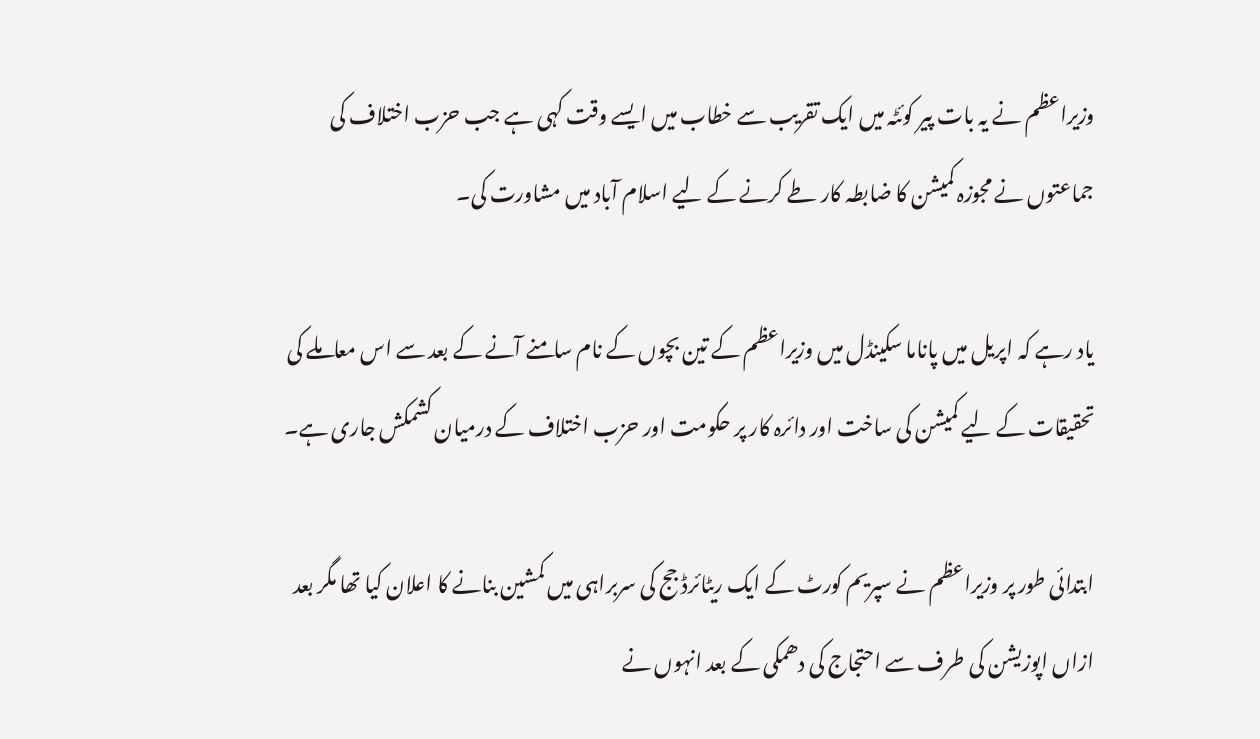وزیراعظم نے یہ بات پیر کوئٹہ میں ایک تقریب سے خطاب میں ایسے وقت کہی ہے جب حزب اختلاف کی جماعتوں نے مجوزہ کمیشن کا ضابطہ کار طے کرنے کے لیے اسلام آباد میں مشاورت کی۔

یاد رہے کہ اپریل میں پاناما سکینڈل میں وزیراعظم کے تین بچوں کے نام سامنے آنے کے بعد سے اس معاملے کی تحقیقات کے لیے کمیشن کی ساخت اور دائرہ کار پر حکومت اور حزب اختلاف کے درمیان کشمکش جاری ہے۔

ابتدائی طور پر وزیراعظم نے سپریم کورٹ کے ایک ریٹائرڈ جج کی سربراہی میں کمشین بنانے کا اعلان کیا تھا مگر بعد ازاں اپوزیشن کی طرف سے احتجاج کی دھمکی کے بعد انہوں نے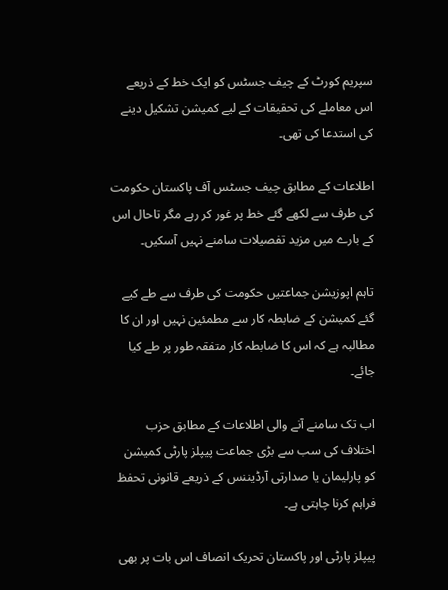سپریم کورٹ کے چیف جسٹس کو ایک خط کے ذریعے اس معاملے کی تحقیقات کے لیے کمیشن تشکیل دینے کی استدعا کی تھی۔

اطلاعات کے مطابق چیف جسٹس آف پاکستان حکومت کی طرف سے لکھے گئے خط پر غور کر رہے مگر تاحال اس کے بارے میں مزید تفصیلات سامنے نہیں آسکیں۔

تاہم اپوزیشن جماعتیں حکومت کی طرف سے طے کیے گئے کمیشن کے ضابطہ کار سے مطمئین نہیں اور ان کا مطالبہ ہے کہ اس کا ضابطہ کار متفقہ طور پر طے کیا جائے۔

اب تک سامنے آنے والی اطلاعات کے مطابق حزب اختلاف کی سب سے بڑی جماعت پیپلز پارٹی کمیشن کو پارلیمان یا صدارتی آرڈیننس کے ذریعے قانونی تحفظ فراہم کرنا چاہتی ہے۔

پیپلز پارٹی اور پاکستان تحریک انصاف اس بات پر بھی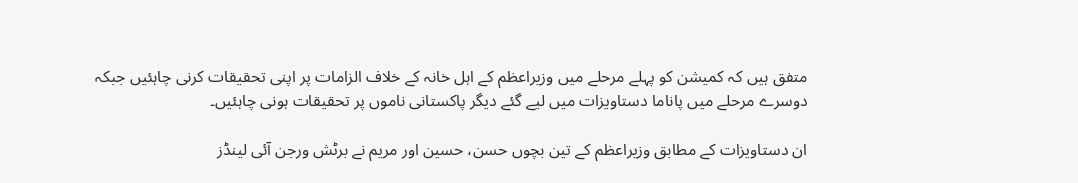متفق ہیں کہ کمیشن کو پہلے مرحلے میں وزیراعظم کے اہل خانہ کے خلاف الزامات پر اپنی تحقیقات کرنی چاہئیں جبکہ دوسرے مرحلے میں پاناما دستاویزات میں لیے گئے دیگر پاکستانی ناموں پر تحقیقات ہونی چاہئیں۔

ان دستاویزات کے مطابق وزیراعظم کے تین بچوں حسن، حسین اور مریم نے برٹش ورجن آئی لینڈز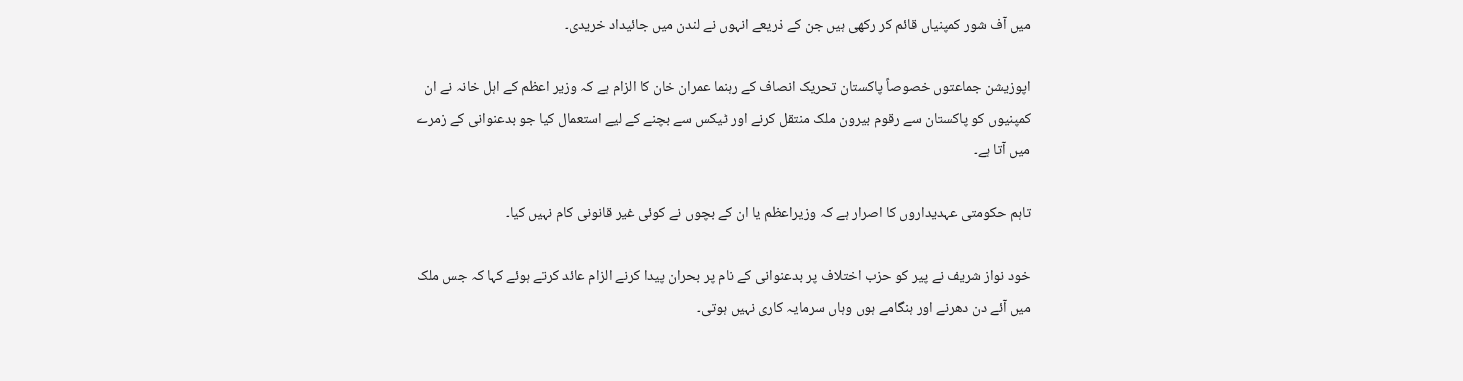میں آف شور کمپنیاں قائم کر رکھی ہیں جن کے ذریعے انہوں نے لندن میں جائیداد خریدی۔

اپوزیشن جماعتوں خصوصاً پاکستان تحریک انصاف کے رہنما عمران خان کا الزام ہے کہ وزیر اعظم کے اہل خانہ نے ان کمپنیوں کو پاکستان سے رقوم بیرون ملک منتقل کرنے اور ٹیکس سے بچنے کے لیے استعمال کیا جو بدعنوانی کے زمرے میں آتا ہے۔

تاہم حکومتی عہدیداروں کا اصرار ہے کہ وزیراعظم یا ان کے بچوں نے کوئی غیر قانونی کام نہیں کیا۔

خود نواز شریف نے پیر کو حزب اختلاف پر بدعنوانی کے نام پر بحران پیدا کرنے الزام عائد کرتے ہوئے کہا کہ جس ملک میں آئے دن دھرنے اور ہنگامے ہوں وہاں سرمایہ کاری نہیں ہوتی۔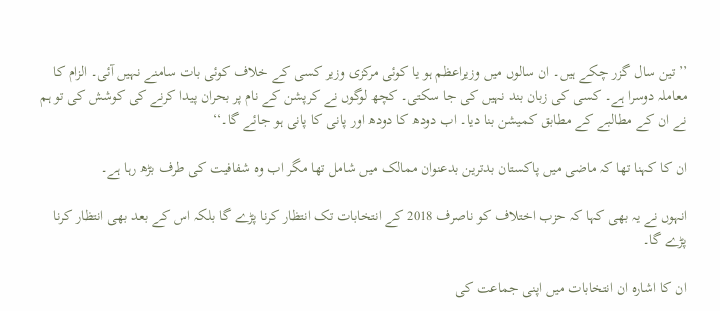’’تین سال گزر چکے ہیں۔ ان سالوں میں وزیراعظم ہو یا کوئی مرکزی وزیر کسی کے خلاف کوئی بات سامنے نہیں آئی۔ الزام کا معاملہ دوسرا ہے۔ کسی کی زبان بند نہیں کی جا سکتی۔ کچھ لوگوں نے کرپشن کے نام پر بحران پیدا کرنے کی کوشش کی تو ہم نے ان کے مطالبے کے مطابق کمیشن بنا دیا۔ اب دودھ کا دودھ اور پانی کا پانی ہو جائے گا۔‘‘

ان کا کہنا تھا کہ ماضی میں پاکستان بدترین بدعنوان ممالک میں شامل تھا مگر اب وہ شفافیت کی طرف بڑھ رہا ہے۔

انہوں نے یہ بھی کہا کہ حزب اختلاف کو ناصرف 2018 کے انتخابات تک انتظار کرنا پڑے گا بلکہ اس کے بعد بھی انتظار کرنا پڑے گا۔

ان کا اشارہ ان انتخابات میں اپنی جماعت کی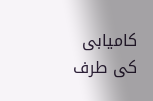کامیابی کی طرف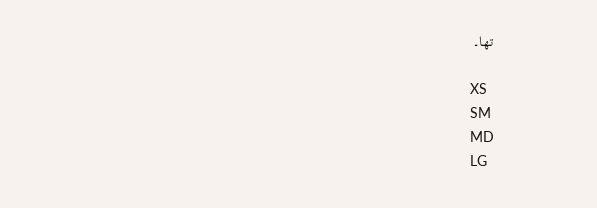تھا۔

XS
SM
MD
LG